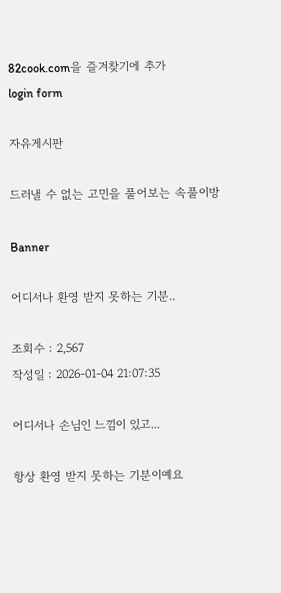82cook.com을 즐겨찾기에 추가
login form

자유게시판

드러낼 수 없는 고민을 풀어보는 속풀이방

Banner

어디서나 환영 받지 못하는 기분..

조회수 : 2,567
작성일 : 2026-01-04 21:07:35

어디서나 손님인 느낌이 있고...

항상 환영 받지 못하는 기분이예요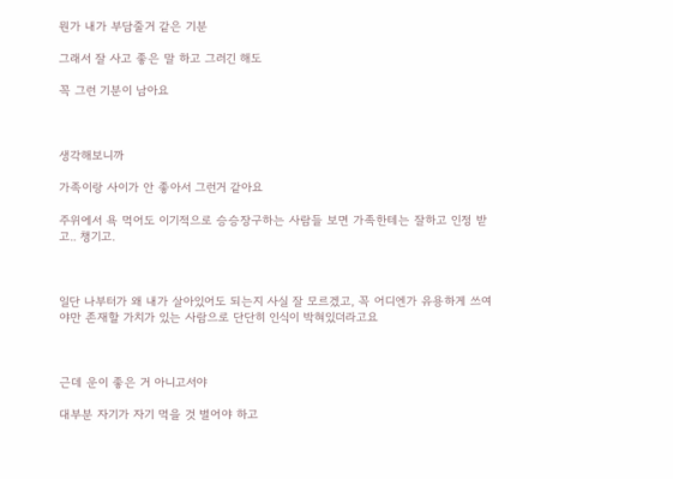뭔가 내가 부담줄거 같은 기분

그래서 잘 사고 좋은 말 하고 그러긴 해도

꼭 그런 기분이 남아요



생각해보니까

가족이랑 사이가 안 좋아서 그런거 같아요

주위에서 욕 먹어도 이기적으로 승승장구하는 사람들 보면 가족한테는 잘하고 인정 받고.. 챙기고.



일단 나부터가 왜 내가 살아있어도 되는지 사실 잘 모르겠고, 꼭 어디엔가 유용하게 쓰여야만 존재할 가치가 있는 사람으로 단단히 인식이 박혀있더라고요



근데 운이 좋은 거 아니고서야

대부분 자기가 자기 먹을 것 벌어야 하고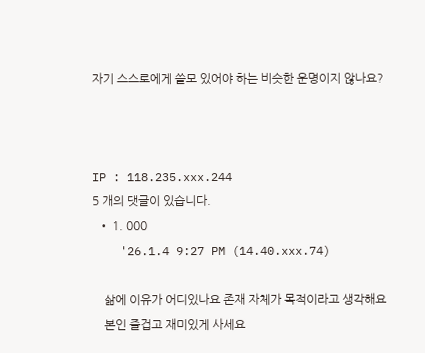자기 스스로에게 쓸모 있어야 하는 비슷한 운명이지 않나요?



IP : 118.235.xxx.244
5 개의 댓글이 있습니다.
  • 1. 000
    '26.1.4 9:27 PM (14.40.xxx.74)

    삶에 이유가 어디있나요 존재 자체가 목적이라고 생각해요
    본인 즐겁고 재미있게 사세요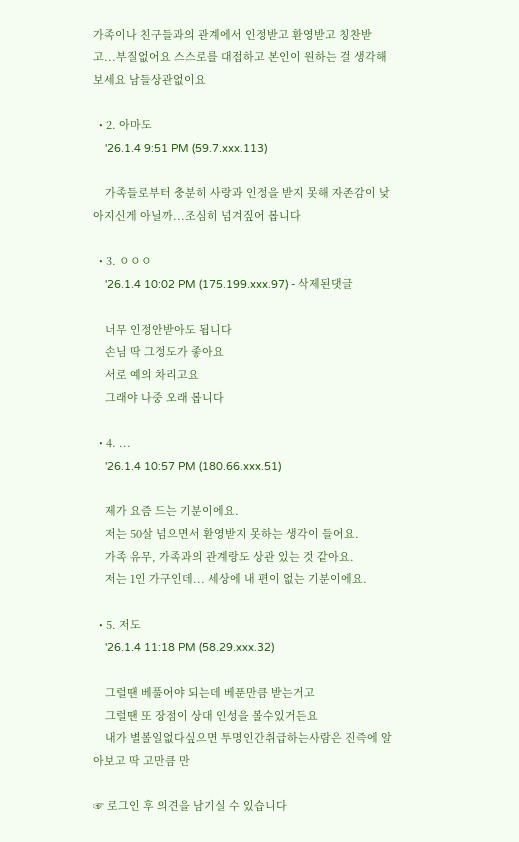가족이나 친구들과의 관계에서 인정받고 환영받고 칭찬받고...부질없어요 스스로를 대접하고 본인이 원하는 걸 생각해보세요 남들상관없이요

  • 2. 아마도
    '26.1.4 9:51 PM (59.7.xxx.113)

    가족들로부터 충분히 사랑과 인정을 받지 못해 자존감이 낮아지신게 아닐까...조심히 넘겨짚어 봅니다

  • 3. ㅇㅇㅇ
    '26.1.4 10:02 PM (175.199.xxx.97) - 삭제된댓글

    너무 인정안받아도 됩니다
    손님 딱 그정도가 좋아요
    서로 예의 차리고요
    그래야 나중 오래 봅니다

  • 4. ...
    '26.1.4 10:57 PM (180.66.xxx.51)

    제가 요즘 드는 기분이에요.
    저는 50살 넘으면서 환영받지 못하는 생각이 들어요.
    가족 유무, 가족과의 관계랑도 상관 있는 것 같아요.
    저는 1인 가구인데... 세상에 내 편이 없는 기분이에요.

  • 5. 저도
    '26.1.4 11:18 PM (58.29.xxx.32)

    그럴땐 베풀어야 되는데 베푼만큼 받는거고
    그럴땐 또 장점이 상대 인성을 볼수있거든요
    내가 별볼일없다싶으면 투명인간취급하는사람은 진즉에 알아보고 딱 고만큼 만

☞ 로그인 후 의견을 남기실 수 있습니다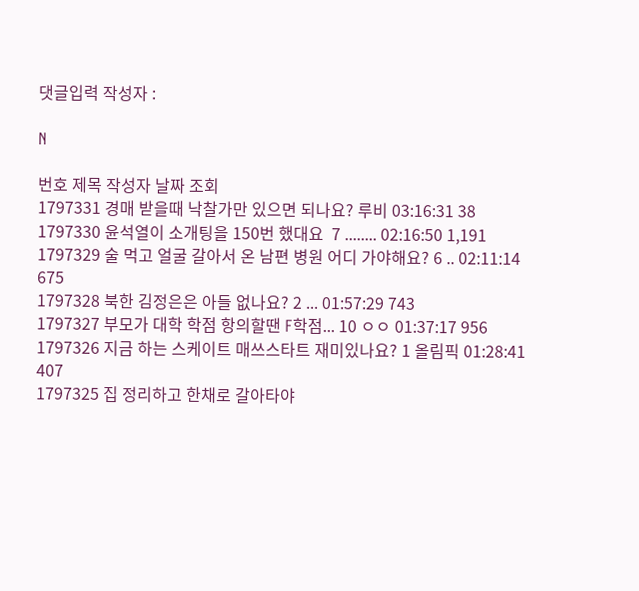댓글입력 작성자 :

N

번호 제목 작성자 날짜 조회
1797331 경매 받을때 낙찰가만 있으면 되나요? 루비 03:16:31 38
1797330 윤석열이 소개팅을 150번 했대요  7 ........ 02:16:50 1,191
1797329 술 먹고 얼굴 갈아서 온 남편 병원 어디 가야해요? 6 .. 02:11:14 675
1797328 북한 김정은은 아들 없나요? 2 ... 01:57:29 743
1797327 부모가 대학 학점 항의할땐 F학점... 10 ㅇㅇ 01:37:17 956
1797326 지금 하는 스케이트 매쓰스타트 재미있나요? 1 올림픽 01:28:41 407
1797325 집 정리하고 한채로 갈아타야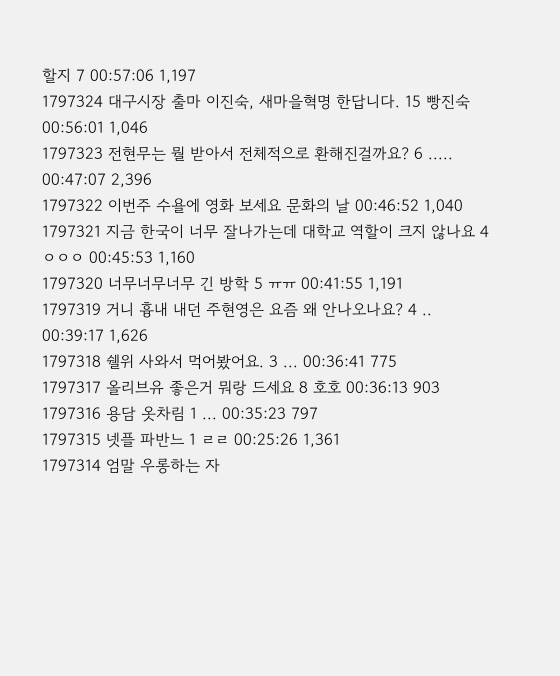할지 7 00:57:06 1,197
1797324 대구시장 출마 이진숙, 새마을혁명 한답니다. 15 빵진숙 00:56:01 1,046
1797323 전현무는 뭘 받아서 전체적으로 환해진걸까요? 6 ..... 00:47:07 2,396
1797322 이번주 수욜에 영화 보세요 문화의 날 00:46:52 1,040
1797321 지금 한국이 너무 잘나가는데 대학교 역할이 크지 않나요 4 ㅇㅇㅇ 00:45:53 1,160
1797320 너무너무너무 긴 방학 5 ㅠㅠ 00:41:55 1,191
1797319 거니 흉내 내던 주현영은 요즘 왜 안나오나요? 4 .. 00:39:17 1,626
1797318 쉘위 사와서 먹어봤어요. 3 ... 00:36:41 775
1797317 올리브유 좋은거 뭐랑 드세요 8 호호 00:36:13 903
1797316 용담 옷차림 1 ... 00:35:23 797
1797315 넷플 파반느 1 ㄹㄹ 00:25:26 1,361
1797314 엄말 우롱하는 자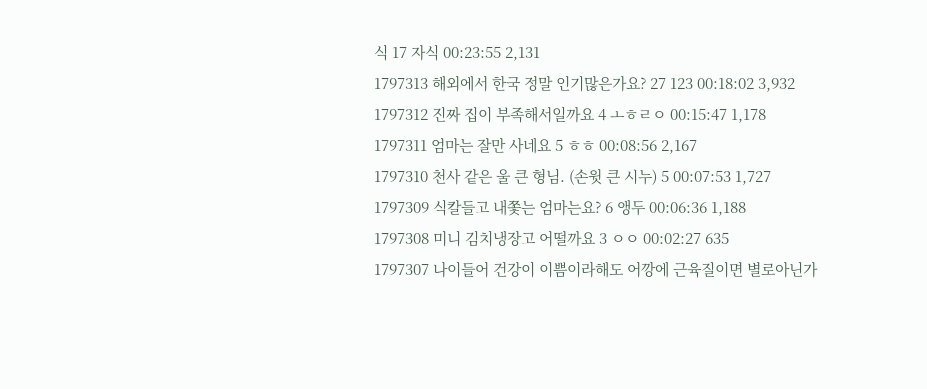식 17 자식 00:23:55 2,131
1797313 해외에서 한국 정말 인기많은가요? 27 123 00:18:02 3,932
1797312 진짜 집이 부족해서일까요 4 ㅗㅎㄹㅇ 00:15:47 1,178
1797311 엄마는 잘만 사네요 5 ㅎㅎ 00:08:56 2,167
1797310 천사 같은 울 큰 형님. (손윗 큰 시누) 5 00:07:53 1,727
1797309 식칼들고 내쫓는 엄마는요? 6 앵두 00:06:36 1,188
1797308 미니 김치냉장고 어떨까요 3 ㅇㅇ 00:02:27 635
1797307 나이들어 건강이 이쁨이라해도 어깡에 근육질이면 별로아닌가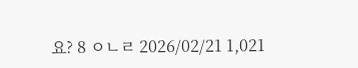요? 8 ㅇㄴㄹ 2026/02/21 1,021